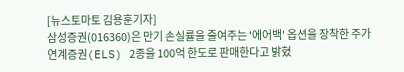[뉴스토마토 김용훈기자]
삼성증권(016360)은 만기 손실률을 줄여주는 '에어백' 옵션을 장착한 주가연계증권(ELS) 2종을 100억 한도로 판매한다고 밝혔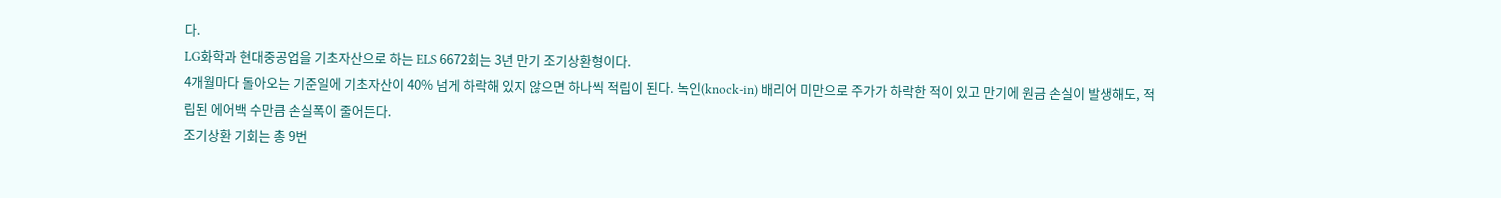다.
LG화학과 현대중공업을 기초자산으로 하는 ELS 6672회는 3년 만기 조기상환형이다.
4개월마다 돌아오는 기준일에 기초자산이 40% 넘게 하락해 있지 않으면 하나씩 적립이 된다. 녹인(knock-in) 배리어 미만으로 주가가 하락한 적이 있고 만기에 원금 손실이 발생해도, 적립된 에어백 수만큼 손실폭이 줄어든다.
조기상환 기회는 총 9번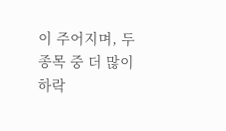이 주어지며, 두 종목 중 더 많이 하락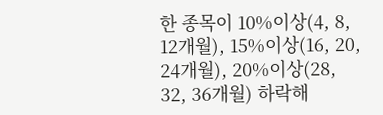한 종목이 10%이상(4, 8, 12개월), 15%이상(16, 20, 24개월), 20%이상(28, 32, 36개월) 하락해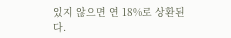있지 않으면 연 18%로 상환된다.